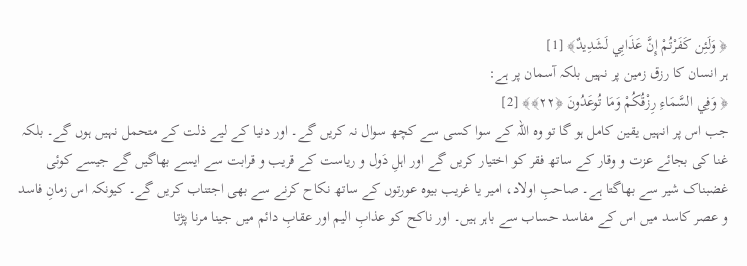﴿ وَلَئِن كَفَرْتُمْ إِنَّ عَذَابِي لَشَدِيدٌ﴾ [1]
ہر انسان کا رزق زمین پر نہیں بلکہ آسمان پر ہے:
﴿ وَفِي السَّمَاءِ رِزْقُكُمْ وَمَا تُوعَدُونَ ﴿٢٢﴾﴾ [2]
جب اس پر انہیں یقین کامل ہو گا تو وہ اللہ کے سوا کسی سے کچھ سوال نہ کریں گے۔ اور دنیا کے لیے ذلت کے متحمل نہیں ہوں گے۔ بلکہ غنا کی بجائے عزت و وقار کے ساتھ فقر کو اختیار کریں گے اور اہلِ دَول و ریاست کے قریب و قرابت سے ایسے بھاگیں گے جیسے کوئی غضبناک شیر سے بھاگتا ہے۔ صاحبِ اولاد، امیر یا غریب بیوہ عورتوں کے ساتھ نکاح کرنے سے بھی اجتناب کریں گے۔ کیونکہ اس زمانِ فاسد و عصر کاسد میں اس کے مفاسد حساب سے باہر ہیں۔ اور ناکح کو عذابِ الیم اور عقابِ دائم میں جینا مرنا پڑتا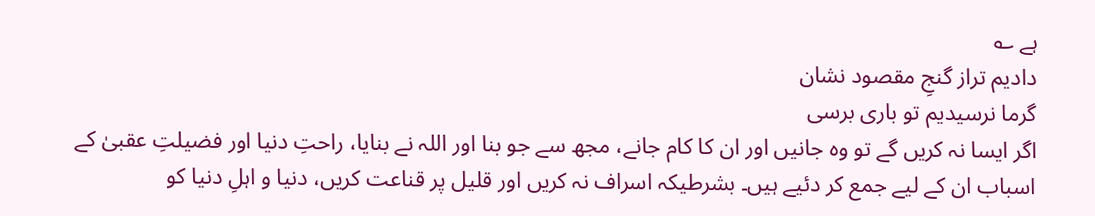ہے ؎
دادیم تراز گنجِ مقصود نشان
گرما نرسیدیم تو باری برسی
اگر ایسا نہ کریں گے تو وہ جانیں اور ان کا کام جانے، مجھ سے جو بنا اور اللہ نے بنایا، راحتِ دنیا اور فضیلتِ عقبیٰ کے اسباب ان کے لیے جمع کر دئیے ہیں۔ بشرطیکہ اسراف نہ کریں اور قلیل پر قناعت کریں، دنیا و اہلِ دنیا کو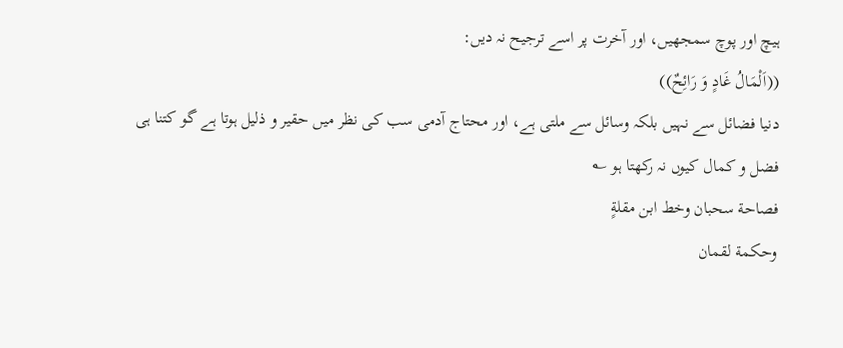ہیچ اور پوچ سمجھیں، اور آخرت پر اسے ترجیح نہ دیں:
((اَلْمَالُ غَادٍ وَ رَائِحٌ))
دنیا فضائل سے نہیں بلکہ وسائل سے ملتی ہے، اور محتاج آدمی سب کی نظر میں حقیر و ذلیل ہوتا ہے گو کتنا ہی فضل و کمال کیوں نہ رکھتا ہو ؎
فصاحة سحبان وخط ابن مقلةٍ
وحكمة لقمان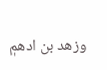وزهد بن ادهمٖ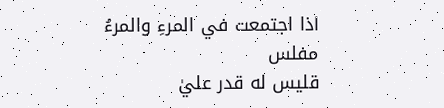اذا اجتمعت في المرءِ والمرءُ مفلس
قليس له قدر عليٰ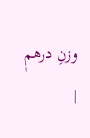وزنِ درهمٖ
|